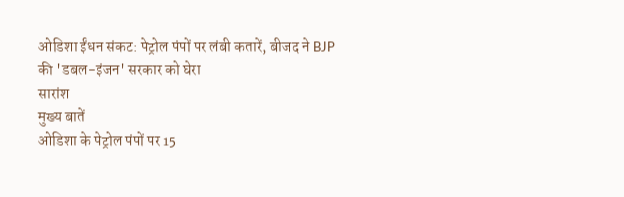ओडिशा ईंधन संकट: पेट्रोल पंपों पर लंबी कतारें, बीजद ने BJP की 'डबल-इंजन' सरकार को घेरा
सारांश
मुख्य बातें
ओडिशा के पेट्रोल पंपों पर 15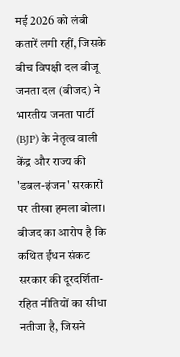मई 2026 को लंबी कतारें लगी रहीं, जिसके बीच विपक्षी दल बीजू जनता दल (बीजद) ने भारतीय जनता पार्टी (BJP) के नेतृत्व वाली केंद्र और राज्य की 'डबल-इंजन' सरकारों पर तीखा हमला बोला। बीजद का आरोप है कि कथित ईंधन संकट सरकार की दूरदर्शिता-रहित नीतियों का सीधा नतीजा है, जिसने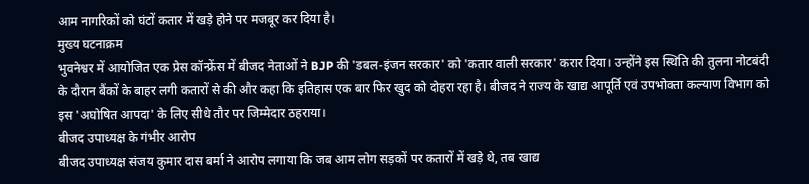आम नागरिकों को घंटों कतार में खड़े होने पर मजबूर कर दिया है।
मुख्य घटनाक्रम
भुवनेश्वर में आयोजित एक प्रेस कॉन्फ्रेंस में बीजद नेताओं ने BJP की 'डबल-इंजन सरकार' को 'कतार वाली सरकार' करार दिया। उन्होंने इस स्थिति की तुलना नोटबंदी के दौरान बैंकों के बाहर लगी कतारों से की और कहा कि इतिहास एक बार फिर खुद को दोहरा रहा है। बीजद ने राज्य के खाद्य आपूर्ति एवं उपभोक्ता कल्याण विभाग को इस 'अघोषित आपदा' के लिए सीधे तौर पर जिम्मेदार ठहराया।
बीजद उपाध्यक्ष के गंभीर आरोप
बीजद उपाध्यक्ष संजय कुमार दास बर्मा ने आरोप लगाया कि जब आम लोग सड़कों पर कतारों में खड़े थे, तब खाद्य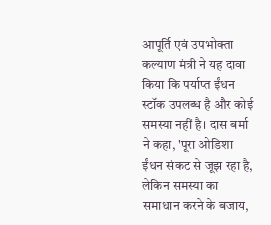आपूर्ति एवं उपभोक्ता कल्याण मंत्री ने यह दावा किया कि पर्याप्त ईंधन स्टॉक उपलब्ध है और कोई समस्या नहीं है। दास बर्मा ने कहा, 'पूरा ओडिशा ईंधन संकट से जूझ रहा है, लेकिन समस्या का समाधान करने के बजाय,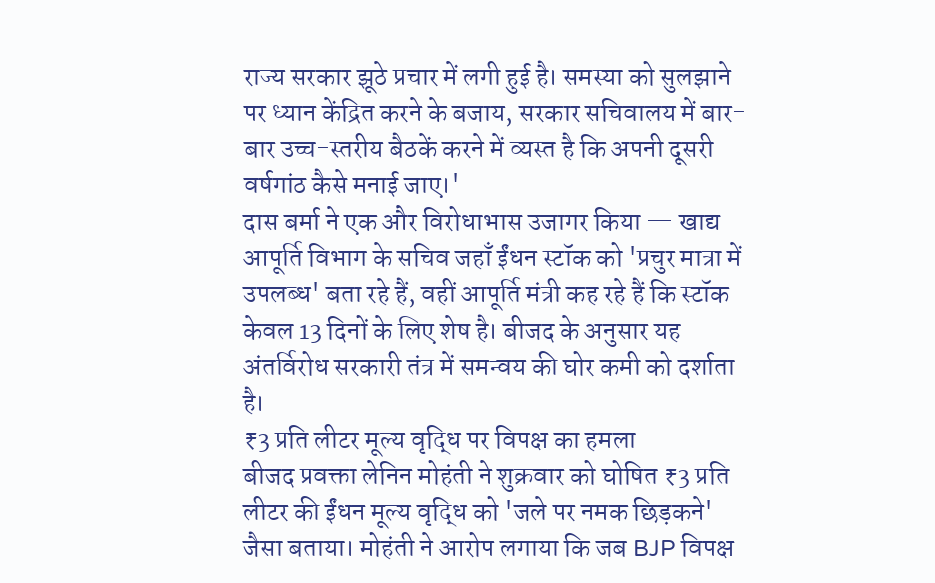राज्य सरकार झूठे प्रचार में लगी हुई है। समस्या को सुलझाने पर ध्यान केंद्रित करने के बजाय, सरकार सचिवालय में बार-बार उच्च-स्तरीय बैठकें करने में व्यस्त है कि अपनी दूसरी वर्षगांठ कैसे मनाई जाए।'
दास बर्मा ने एक और विरोधाभास उजागर किया — खाद्य आपूर्ति विभाग के सचिव जहाँ ईंधन स्टॉक को 'प्रचुर मात्रा में उपलब्ध' बता रहे हैं, वहीं आपूर्ति मंत्री कह रहे हैं कि स्टॉक केवल 13 दिनों के लिए शेष है। बीजद के अनुसार यह अंतर्विरोध सरकारी तंत्र में समन्वय की घोर कमी को दर्शाता है।
₹3 प्रति लीटर मूल्य वृद्धि पर विपक्ष का हमला
बीजद प्रवक्ता लेनिन मोहंती ने शुक्रवार को घोषित ₹3 प्रति लीटर की ईंधन मूल्य वृद्धि को 'जले पर नमक छिड़कने' जैसा बताया। मोहंती ने आरोप लगाया कि जब BJP विपक्ष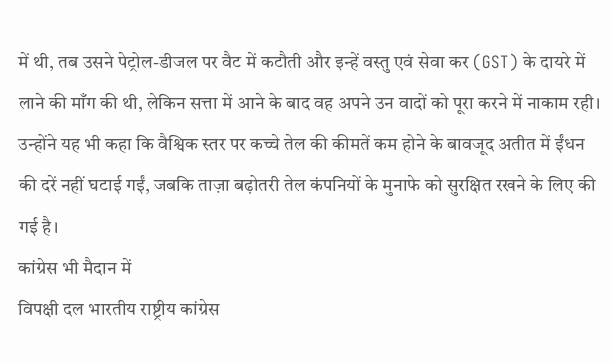में थी, तब उसने पेट्रोल-डीजल पर वैट में कटौती और इन्हें वस्तु एवं सेवा कर (GST) के दायरे में लाने की माँग की थी, लेकिन सत्ता में आने के बाद वह अपने उन वादों को पूरा करने में नाकाम रही। उन्होंने यह भी कहा कि वैश्विक स्तर पर कच्चे तेल की कीमतें कम होने के बावजूद अतीत में ईंधन की दरें नहीं घटाई गईं, जबकि ताज़ा बढ़ोतरी तेल कंपनियों के मुनाफे को सुरक्षित रखने के लिए की गई है।
कांग्रेस भी मैदान में
विपक्षी दल भारतीय राष्ट्रीय कांग्रेस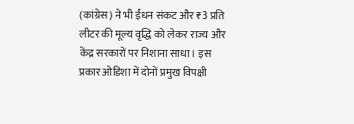(कांग्रेस) ने भी ईंधन संकट और ₹3 प्रति लीटर की मूल्य वृद्धि को लेकर राज्य और केंद्र सरकारों पर निशाना साधा। इस प्रकार ओडिशा में दोनों प्रमुख विपक्षी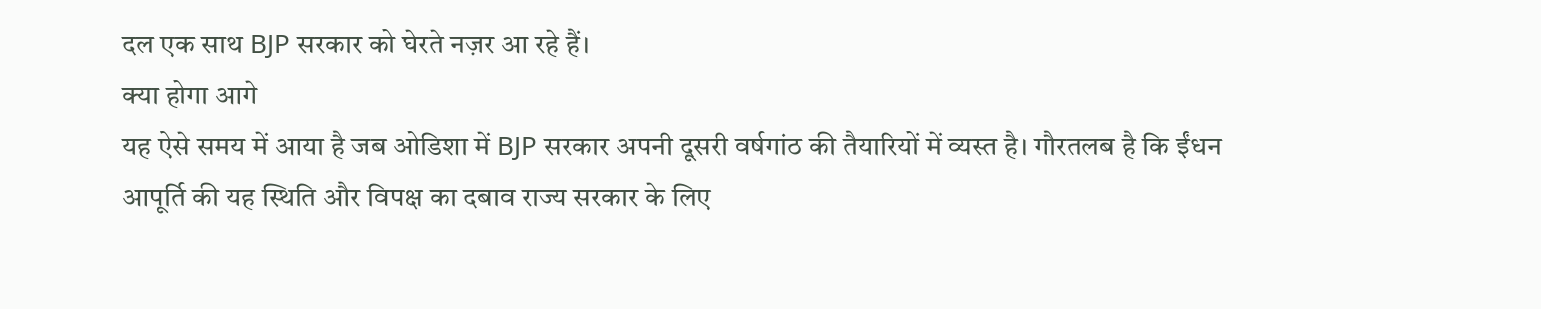दल एक साथ BJP सरकार को घेरते नज़र आ रहे हैं।
क्या होगा आगे
यह ऐसे समय में आया है जब ओडिशा में BJP सरकार अपनी दूसरी वर्षगांठ की तैयारियों में व्यस्त है। गौरतलब है कि ईंधन आपूर्ति की यह स्थिति और विपक्ष का दबाव राज्य सरकार के लिए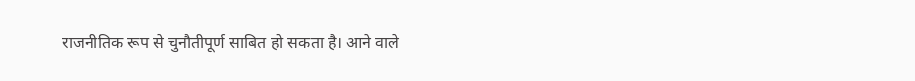राजनीतिक रूप से चुनौतीपूर्ण साबित हो सकता है। आने वाले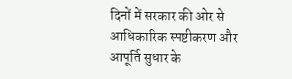दिनों में सरकार की ओर से आधिकारिक स्पष्टीकरण और आपूर्ति सुधार के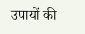उपायों की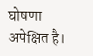घोषणा अपेक्षित है।